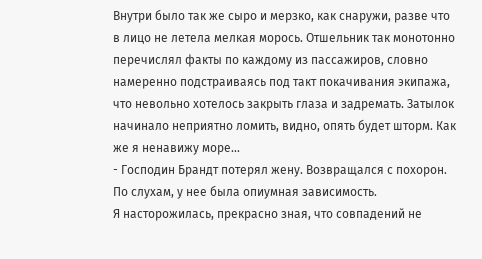Внутри было так же сыро и мерзко, как снаружи, разве что в лицо не летела мелкая морось. Отшельник так монотонно перечислял факты по каждому из пассажиров, словно намеренно подстраиваясь под такт покачивания экипажа, что невольно хотелось закрыть глаза и задремать. Затылок начинало неприятно ломить, видно, опять будет шторм. Как же я ненавижу море...
- Господин Брандт потерял жену. Возвращался с похорон. По слухам, у нее была опиумная зависимость.
Я насторожилась, прекрасно зная, что совпадений не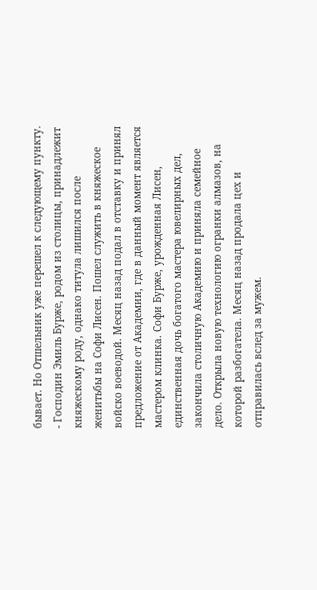бывает. Но Отшельник уже перешел к следующему пункту.
- Господин Эмиль Бурже, родом из столицы, принадлежит княжескому роду, однако титула лишился после женитьбы на Софи Лисен. Пошел служить в княжеское войско воеводой. Месяц назад подал в отставку и принял предложение от Академии, где в данный момент является мастером клинка. Софи Бурже, урожденная Лисен, единственная дочь богатого мастера ювелирных дел, закончила столичную Академию и приняла семейное дело. Открыла новую технологию огранки алмазов, на которой разбогатела. Месяц назад продала цех и отправилась вслед за мужем.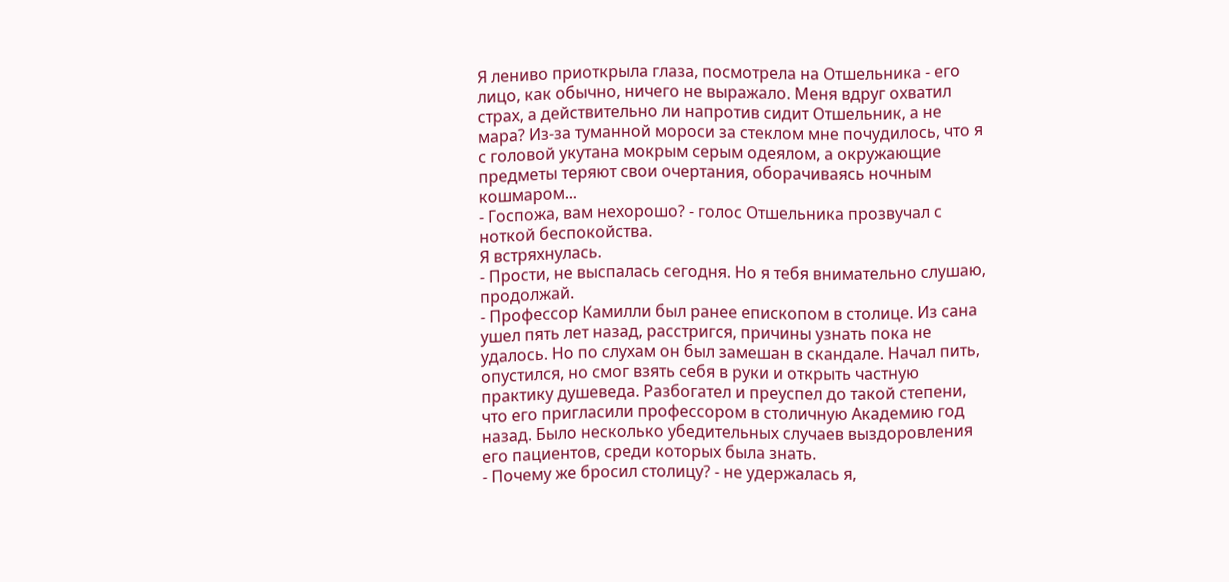Я лениво приоткрыла глаза, посмотрела на Отшельника - его лицо, как обычно, ничего не выражало. Меня вдруг охватил страх, а действительно ли напротив сидит Отшельник, а не мара? Из-за туманной мороси за стеклом мне почудилось, что я с головой укутана мокрым серым одеялом, а окружающие предметы теряют свои очертания, оборачиваясь ночным кошмаром...
- Госпожа, вам нехорошо? - голос Отшельника прозвучал с ноткой беспокойства.
Я встряхнулась.
- Прости, не выспалась сегодня. Но я тебя внимательно слушаю, продолжай.
- Профессор Камилли был ранее епископом в столице. Из сана ушел пять лет назад, расстригся, причины узнать пока не удалось. Но по слухам он был замешан в скандале. Начал пить, опустился, но смог взять себя в руки и открыть частную практику душеведа. Разбогател и преуспел до такой степени, что его пригласили профессором в столичную Академию год назад. Было несколько убедительных случаев выздоровления его пациентов, среди которых была знать.
- Почему же бросил столицу? - не удержалась я,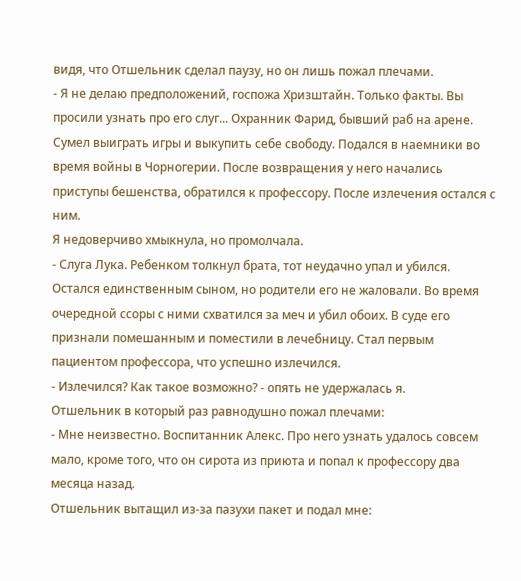видя, что Отшельник сделал паузу, но он лишь пожал плечами.
- Я не делаю предположений, госпожа Хризштайн. Только факты. Вы просили узнать про его слуг... Охранник Фарид, бывший раб на арене. Сумел выиграть игры и выкупить себе свободу. Подался в наемники во время войны в Чорногерии. После возвращения у него начались приступы бешенства, обратился к профессору. После излечения остался с ним.
Я недоверчиво хмыкнула, но промолчала.
- Слуга Лука. Ребенком толкнул брата, тот неудачно упал и убился. Остался единственным сыном, но родители его не жаловали. Во время очередной ссоры с ними схватился за меч и убил обоих. В суде его признали помешанным и поместили в лечебницу. Стал первым пациентом профессора, что успешно излечился.
- Излечился? Как такое возможно? - опять не удержалась я.
Отшельник в который раз равнодушно пожал плечами:
- Мне неизвестно. Воспитанник Алекс. Про него узнать удалось совсем мало, кроме того, что он сирота из приюта и попал к профессору два месяца назад.
Отшельник вытащил из-за пазухи пакет и подал мне: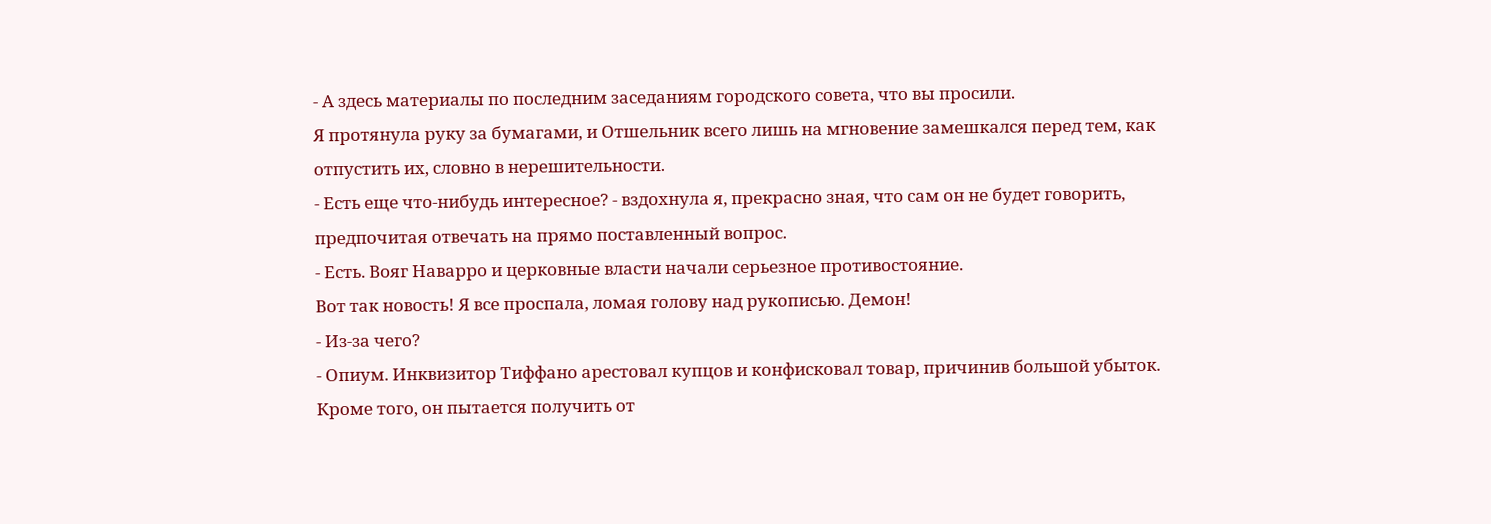- А здесь материалы по последним заседаниям городского совета, что вы просили.
Я протянула руку за бумагами, и Отшельник всего лишь на мгновение замешкался перед тем, как отпустить их, словно в нерешительности.
- Есть еще что-нибудь интересное? - вздохнула я, прекрасно зная, что сам он не будет говорить, предпочитая отвечать на прямо поставленный вопрос.
- Есть. Вояг Наварро и церковные власти начали серьезное противостояние.
Вот так новость! Я все проспала, ломая голову над рукописью. Демон!
- Из-за чего?
- Опиум. Инквизитор Тиффано арестовал купцов и конфисковал товар, причинив большой убыток. Кроме того, он пытается получить от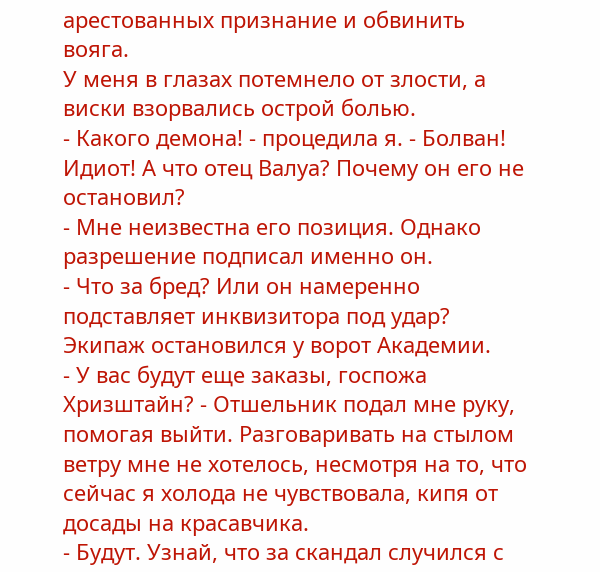арестованных признание и обвинить вояга.
У меня в глазах потемнело от злости, а виски взорвались острой болью.
- Какого демона! - процедила я. - Болван! Идиот! А что отец Валуа? Почему он его не остановил?
- Мне неизвестна его позиция. Однако разрешение подписал именно он.
- Что за бред? Или он намеренно подставляет инквизитора под удар?
Экипаж остановился у ворот Академии.
- У вас будут еще заказы, госпожа Хризштайн? - Отшельник подал мне руку, помогая выйти. Разговаривать на стылом ветру мне не хотелось, несмотря на то, что сейчас я холода не чувствовала, кипя от досады на красавчика.
- Будут. Узнай, что за скандал случился с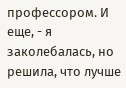профессором. И еще, - я заколебалась, но решила, что лучше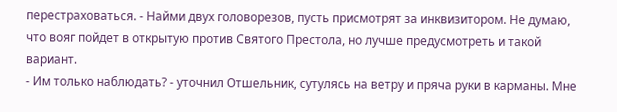перестраховаться. - Найми двух головорезов, пусть присмотрят за инквизитором. Не думаю, что вояг пойдет в открытую против Святого Престола, но лучше предусмотреть и такой вариант.
- Им только наблюдать? - уточнил Отшельник, сутулясь на ветру и пряча руки в карманы. Мне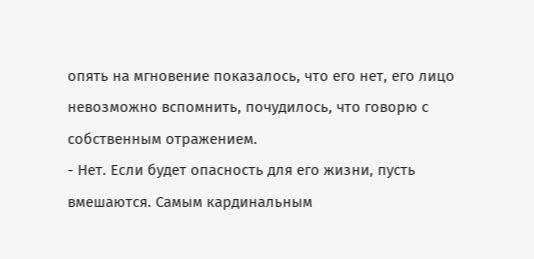опять на мгновение показалось, что его нет, его лицо невозможно вспомнить, почудилось, что говорю с собственным отражением.
- Нет. Если будет опасность для его жизни, пусть вмешаются. Самым кардинальным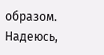образом. Надеюсь,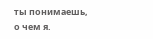ты понимаешь, о чем я.